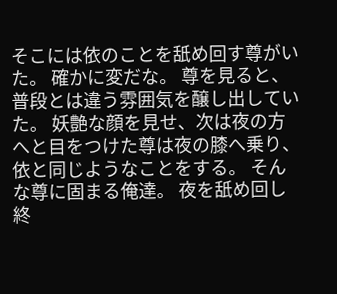そこには依のことを舐め回す尊がいた。 確かに変だな。 尊を見ると、普段とは違う雰囲気を醸し出していた。 妖艶な顔を見せ、次は夜の方へと目をつけた尊は夜の膝へ乗り、依と同じようなことをする。 そんな尊に固まる俺達。 夜を舐め回し終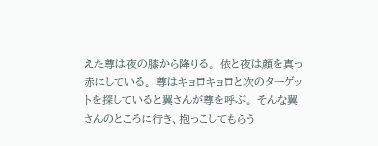えた尊は夜の膝から降りる。 依と夜は顔を真っ赤にしている。 尊はキョロキョロと次のターゲットを探していると翼さんが尊を呼ぶ。 そんな翼さんのところに行き、抱っこしてもらう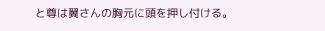と尊は翼さんの胸元に頭を押し付ける。